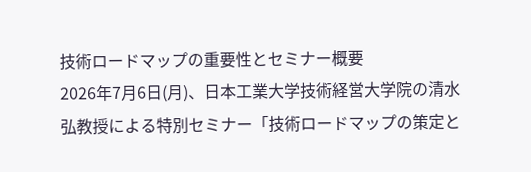技術ロードマップの重要性とセミナー概要
2026年7月6日(月)、日本工業大学技術経営大学院の清水弘教授による特別セミナー「技術ロードマップの策定と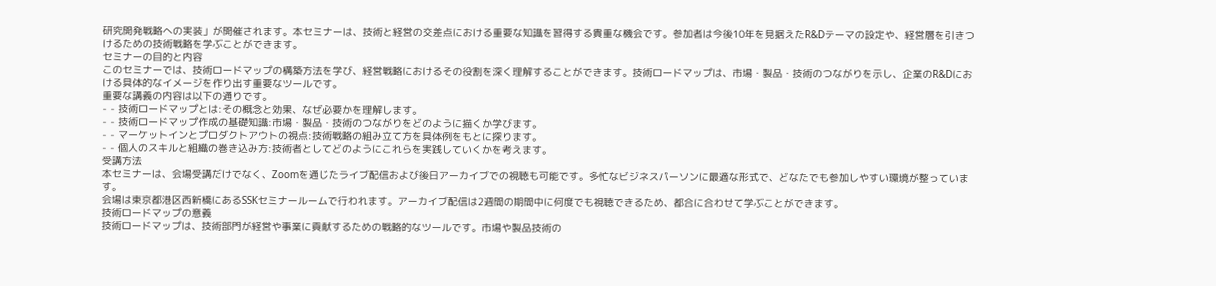研究開発戦略への実装」が開催されます。本セミナーは、技術と経営の交差点における重要な知識を習得する貴重な機会です。参加者は今後10年を見据えたR&Dテーマの設定や、経営層を引きつけるための技術戦略を学ぶことができます。
セミナーの目的と内容
このセミナーでは、技術ロードマップの構築方法を学び、経営戦略におけるその役割を深く理解することができます。技術ロードマップは、市場・製品・技術のつながりを示し、企業のR&Dにおける具体的なイメージを作り出す重要なツールです。
重要な講義の内容は以下の通りです。
- - 技術ロードマップとは:その概念と効果、なぜ必要かを理解します。
- - 技術ロードマップ作成の基礎知識:市場・製品・技術のつながりをどのように描くか学びます。
- - マーケットインとプロダクトアウトの視点:技術戦略の組み立て方を具体例をもとに探ります。
- - 個人のスキルと組織の巻き込み方:技術者としてどのようにこれらを実践していくかを考えます。
受講方法
本セミナーは、会場受講だけでなく、Zoomを通じたライブ配信および後日アーカイブでの視聴も可能です。多忙なビジネスパーソンに最適な形式で、どなたでも参加しやすい環境が整っています。
会場は東京都港区西新橋にあるSSKセミナールームで行われます。アーカイブ配信は2週間の期間中に何度でも視聴できるため、都合に合わせて学ぶことができます。
技術ロードマップの意義
技術ロードマップは、技術部門が経営や事業に貢献するための戦略的なツールです。市場や製品技術の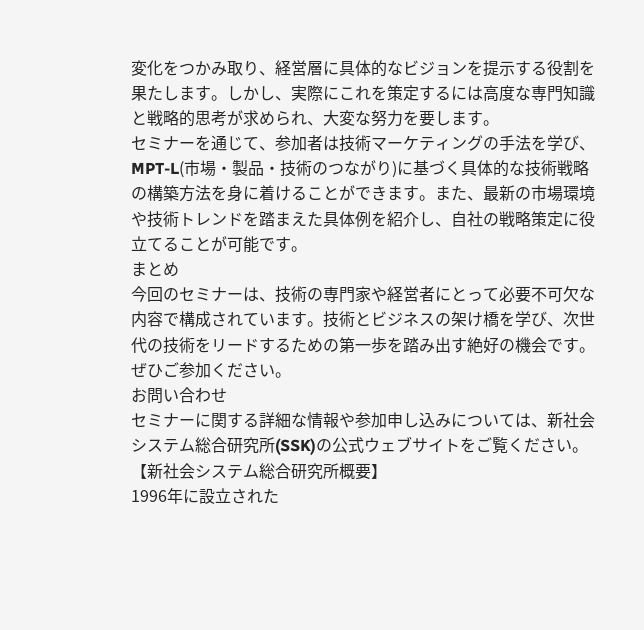変化をつかみ取り、経営層に具体的なビジョンを提示する役割を果たします。しかし、実際にこれを策定するには高度な専門知識と戦略的思考が求められ、大変な努力を要します。
セミナーを通じて、参加者は技術マーケティングの手法を学び、MPT-L(市場・製品・技術のつながり)に基づく具体的な技術戦略の構築方法を身に着けることができます。また、最新の市場環境や技術トレンドを踏まえた具体例を紹介し、自社の戦略策定に役立てることが可能です。
まとめ
今回のセミナーは、技術の専門家や経営者にとって必要不可欠な内容で構成されています。技術とビジネスの架け橋を学び、次世代の技術をリードするための第一歩を踏み出す絶好の機会です。ぜひご参加ください。
お問い合わせ
セミナーに関する詳細な情報や参加申し込みについては、新社会システム総合研究所(SSK)の公式ウェブサイトをご覧ください。
【新社会システム総合研究所概要】
1996年に設立された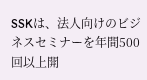SSKは、法人向けのビジネスセミナーを年間500回以上開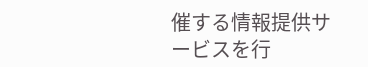催する情報提供サービスを行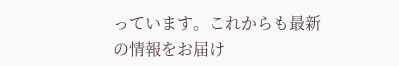っています。これからも最新の情報をお届け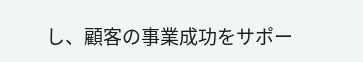し、顧客の事業成功をサポー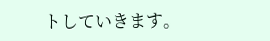トしていきます。